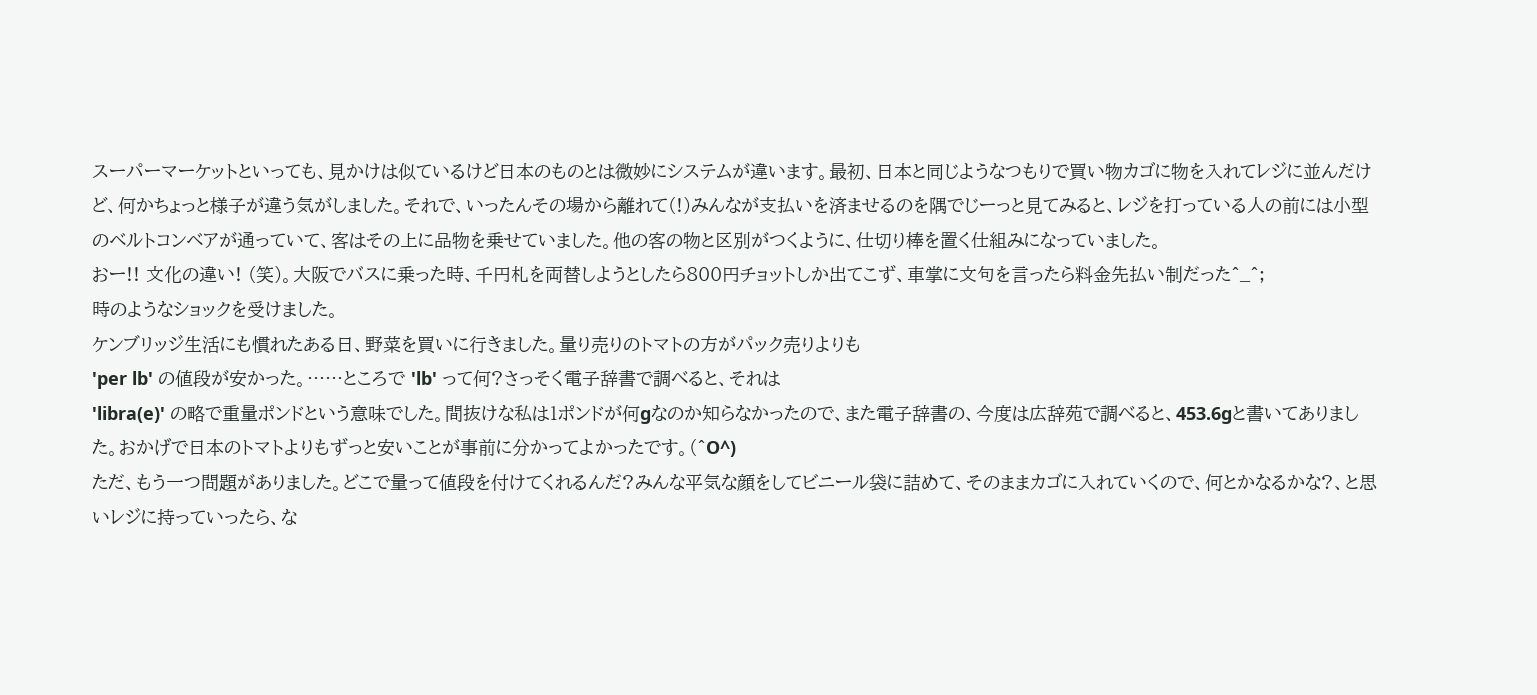スーパーマーケットといっても、見かけは似ているけど日本のものとは微妙にシステムが違います。最初、日本と同じようなつもりで買い物カゴに物を入れてレジに並んだけど、何かちょっと様子が違う気がしました。それで、いったんその場から離れて(!)みんなが支払いを済ませるのを隅でじーっと見てみると、レジを打っている人の前には小型のベルトコンベアが通っていて、客はその上に品物を乗せていました。他の客の物と区別がつくように、仕切り棒を置く仕組みになっていました。
おー!! 文化の違い! (笑)。大阪でバスに乗った時、千円札を両替しようとしたら800円チョットしか出てこず、車掌に文句を言ったら料金先払い制だった^_^;
時のようなショックを受けました。
ケンブリッジ生活にも慣れたある日、野菜を買いに行きました。量り売りのトマトの方がパック売りよりも
'per lb' の値段が安かった。……ところで 'lb' って何?さっそく電子辞書で調べると、それは
'libra(e)' の略で重量ポンドという意味でした。間抜けな私は1ポンドが何gなのか知らなかったので、また電子辞書の、今度は広辞苑で調べると、453.6gと書いてありました。おかげで日本のトマトよりもずっと安いことが事前に分かってよかったです。(^O^)
ただ、もう一つ問題がありました。どこで量って値段を付けてくれるんだ?みんな平気な顔をしてビニール袋に詰めて、そのままカゴに入れていくので、何とかなるかな?、と思いレジに持っていったら、な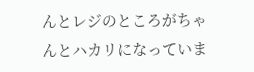んとレジのところがちゃんとハカリになっていま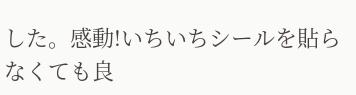した。感動!いちいちシールを貼らなくても良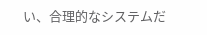い、合理的なシステムだ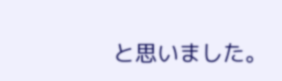と思いました。